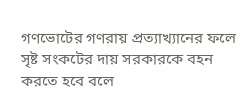গণভোটের গণরায় প্রত্যাখ্যানের ফলে সৃষ্ট সংকটের দায় সরকারকে বহন করতে হবে বলে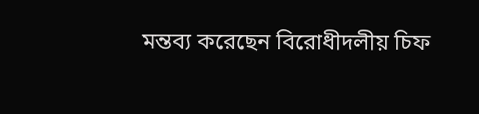মন্তব্য করেছেন বিরোধীদলীয় চিফ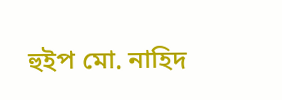হুইপ মো. নাহিদ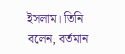ইসলাম। তিনি বলেন, বর্তমান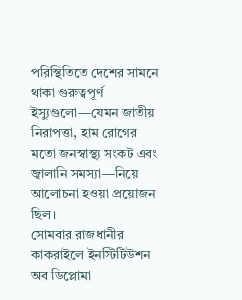পরিস্থিতিতে দেশের সামনে থাকা গুরুত্বপূর্ণ ইস্যুগুলো—যেমন জাতীয় নিরাপত্তা, হাম রোগের মতো জনস্বাস্থ্য সংকট এবং জ্বালানি সমস্যা—নিয়ে আলোচনা হওয়া প্রয়োজন ছিল।
সোমবার রাজধানীর কাকরাইলে ইনস্টিটিউশন অব ডিপ্লোমা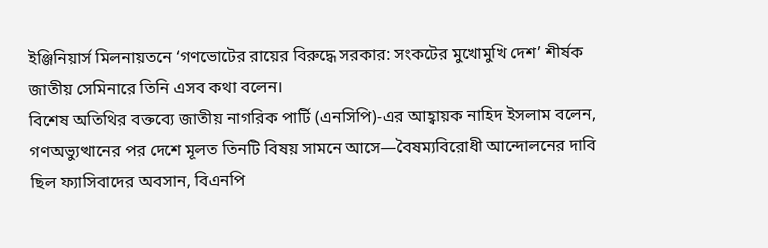ইঞ্জিনিয়ার্স মিলনায়তনে ‘গণভোটের রায়ের বিরুদ্ধে সরকার: সংকটের মুখোমুখি দেশ’ শীর্ষক জাতীয় সেমিনারে তিনি এসব কথা বলেন।
বিশেষ অতিথির বক্তব্যে জাতীয় নাগরিক পার্টি (এনসিপি)-এর আহ্বায়ক নাহিদ ইসলাম বলেন, গণঅভ্যুত্থানের পর দেশে মূলত তিনটি বিষয় সামনে আসে—বৈষম্যবিরোধী আন্দোলনের দাবি ছিল ফ্যাসিবাদের অবসান, বিএনপি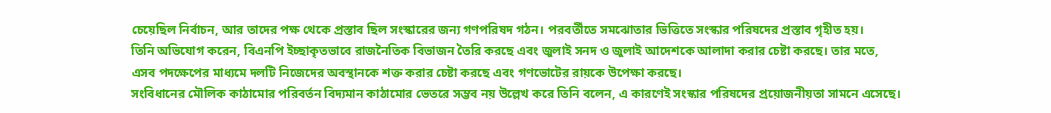চেয়েছিল নির্বাচন, আর তাদের পক্ষ থেকে প্রস্তাব ছিল সংস্কারের জন্য গণপরিষদ গঠন। পরবর্তীতে সমঝোতার ভিত্তিতে সংস্কার পরিষদের প্রস্তাব গৃহীত হয়।
তিনি অভিযোগ করেন, বিএনপি ইচ্ছাকৃতভাবে রাজনৈতিক বিভাজন তৈরি করছে এবং জুলাই সনদ ও জুলাই আদেশকে আলাদা করার চেষ্টা করছে। তার মতে, এসব পদক্ষেপের মাধ্যমে দলটি নিজেদের অবস্থানকে শক্ত করার চেষ্টা করছে এবং গণভোটের রায়কে উপেক্ষা করছে।
সংবিধানের মৌলিক কাঠামোর পরিবর্তন বিদ্যমান কাঠামোর ভেতরে সম্ভব নয় উল্লেখ করে তিনি বলেন, এ কারণেই সংস্কার পরিষদের প্রয়োজনীয়তা সামনে এসেছে।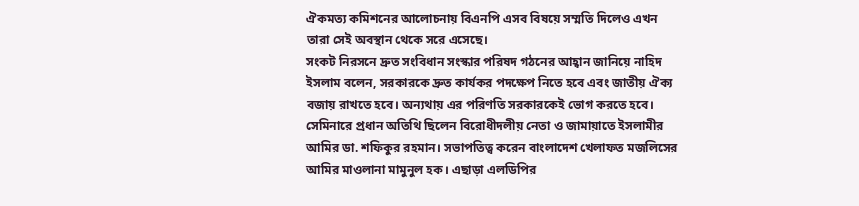ঐকমত্য কমিশনের আলোচনায় বিএনপি এসব বিষয়ে সম্মতি দিলেও এখন তারা সেই অবস্থান থেকে সরে এসেছে।
সংকট নিরসনে দ্রুত সংবিধান সংস্কার পরিষদ গঠনের আহ্বান জানিয়ে নাহিদ ইসলাম বলেন, সরকারকে দ্রুত কার্যকর পদক্ষেপ নিতে হবে এবং জাতীয় ঐক্য বজায় রাখতে হবে। অন্যথায় এর পরিণতি সরকারকেই ভোগ করতে হবে।
সেমিনারে প্রধান অতিথি ছিলেন বিরোধীদলীয় নেতা ও জামায়াতে ইসলামীর আমির ডা. শফিকুর রহমান। সভাপতিত্ব করেন বাংলাদেশ খেলাফত মজলিসের আমির মাওলানা মামুনুল হক। এছাড়া এলডিপির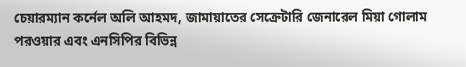চেয়ারম্যান কর্নেল অলি আহমদ, জামায়াতের সেক্রেটারি জেনারেল মিয়া গোলাম পরওয়ার এবং এনসিপির বিভিন্ন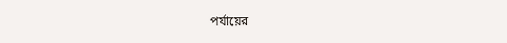পর্যায়ের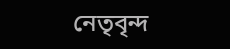নেতৃবৃন্দ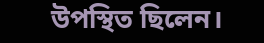উপস্থিত ছিলেন।